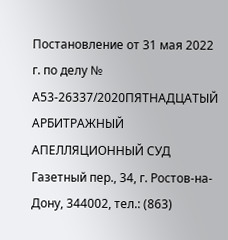Постановление от 31 мая 2022 г. по делу № А53-26337/2020ПЯТНАДЦАТЫЙ АРБИТРАЖНЫЙ АПЕЛЛЯЦИОННЫЙ СУД Газетный пер., 34, г. Ростов-на-Дону, 344002, тел.: (863)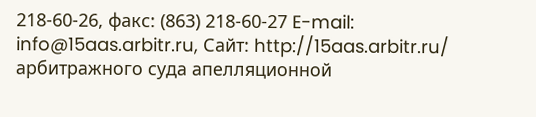218-60-26, факс: (863) 218-60-27 E-mail: info@15aas.arbitr.ru, Сайт: http://15aas.arbitr.ru/ арбитражного суда апелляционной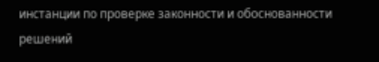инстанции по проверке законности и обоснованности решений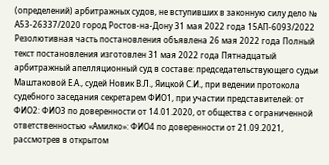(определений) арбитражных судов, не вступивших в законную силу дело № А53-26337/2020 город Ростов-на-Дону 31 мая 2022 года 15АП-6093/2022 Резолютивная часть постановления объявлена 26 мая 2022 года Полный текст постановления изготовлен 31 мая 2022 года Пятнадцатый арбитражный апелляционный суд в составе: председательствующего судьи Маштаковой Е.А., судей Новик В.Л., Яицкой С.И., при ведении протокола судебного заседания секретарем ФИО1, при участии представителей: от ФИО2: ФИО3 по доверенности от 14.01.2020, от общества с ограниченной ответственностью «Амилко»: ФИО4 по доверенности от 21.09.2021, рассмотрев в открытом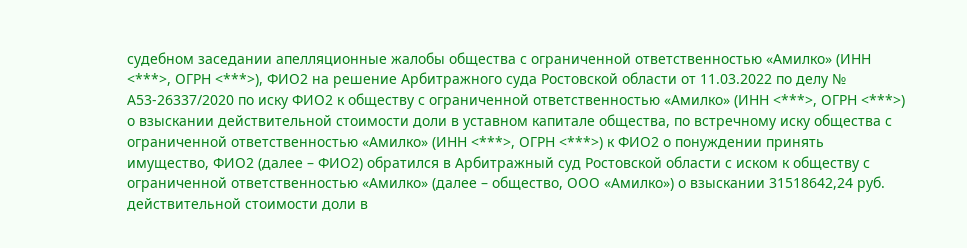судебном заседании апелляционные жалобы общества с ограниченной ответственностью «Амилко» (ИНН <***>, ОГРН <***>), ФИО2 на решение Арбитражного суда Ростовской области от 11.03.2022 по делу № А53-26337/2020 по иску ФИО2 к обществу с ограниченной ответственностью «Амилко» (ИНН <***>, ОГРН <***>) о взыскании действительной стоимости доли в уставном капитале общества, по встречному иску общества с ограниченной ответственностью «Амилко» (ИНН <***>, ОГРН <***>) к ФИО2 о понуждении принять имущество, ФИО2 (далее – ФИО2) обратился в Арбитражный суд Ростовской области с иском к обществу с ограниченной ответственностью «Амилко» (далее – общество, ООО «Амилко») о взыскании 31518642,24 руб. действительной стоимости доли в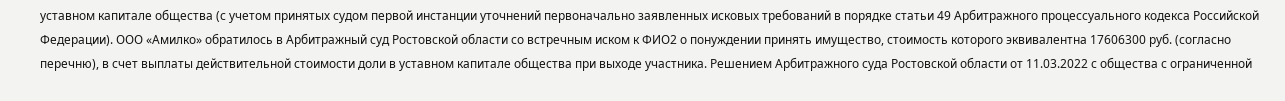уставном капитале общества (с учетом принятых судом первой инстанции уточнений первоначально заявленных исковых требований в порядке статьи 49 Арбитражного процессуального кодекса Российской Федерации). ООО «Амилко» обратилось в Арбитражный суд Ростовской области со встречным иском к ФИО2 о понуждении принять имущество, стоимость которого эквивалентна 17606300 руб. (согласно перечню), в счет выплаты действительной стоимости доли в уставном капитале общества при выходе участника. Решением Арбитражного суда Ростовской области от 11.03.2022 с общества с ограниченной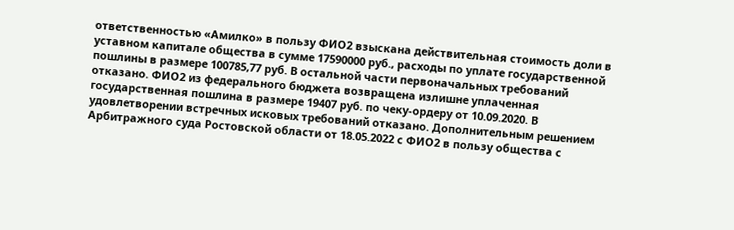ответственностью «Амилко» в пользу ФИО2 взыскана действительная стоимость доли в уставном капитале общества в сумме 17590000 руб., расходы по уплате государственной пошлины в размере 100785,77 руб. В остальной части первоначальных требований отказано. ФИО2 из федерального бюджета возвращена излишне уплаченная государственная пошлина в размере 19407 руб. по чеку-ордеру от 10.09.2020. В удовлетворении встречных исковых требований отказано. Дополнительным решением Арбитражного суда Ростовской области от 18.05.2022 с ФИО2 в пользу общества с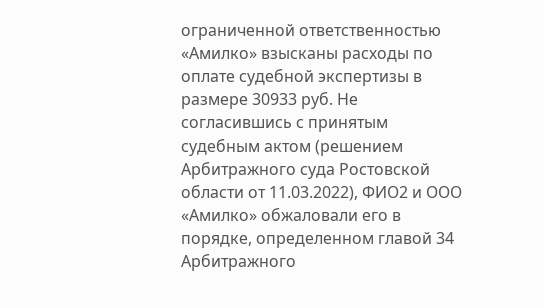ограниченной ответственностью «Амилко» взысканы расходы по оплате судебной экспертизы в размере 30933 руб. Не согласившись с принятым судебным актом (решением Арбитражного суда Ростовской области от 11.03.2022), ФИО2 и ООО «Амилко» обжаловали его в порядке, определенном главой 34 Арбитражного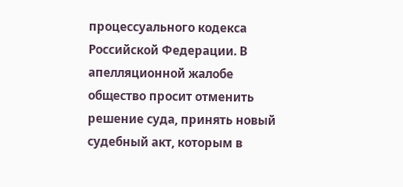процессуального кодекса Российской Федерации. В апелляционной жалобе общество просит отменить решение суда, принять новый судебный акт, которым в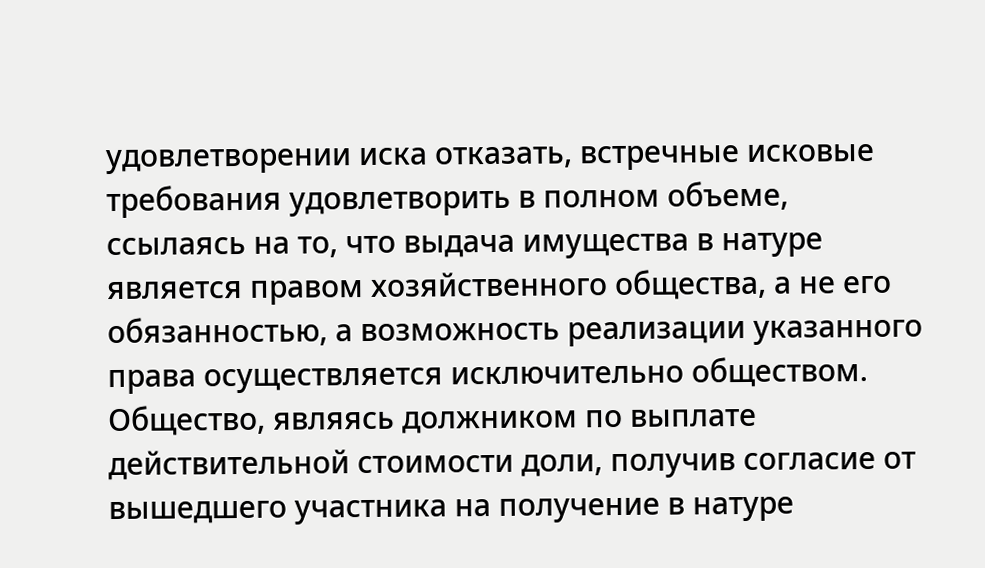удовлетворении иска отказать, встречные исковые требования удовлетворить в полном объеме, ссылаясь на то, что выдача имущества в натуре является правом хозяйственного общества, а не его обязанностью, а возможность реализации указанного права осуществляется исключительно обществом. Общество, являясь должником по выплате действительной стоимости доли, получив согласие от вышедшего участника на получение в натуре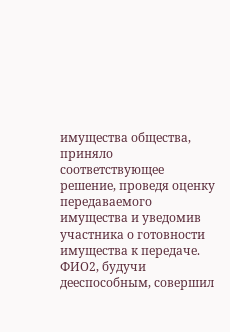имущества общества, приняло соответствующее решение, проведя оценку передаваемого имущества и уведомив участника о готовности имущества к передаче. ФИО2, будучи дееспособным, совершил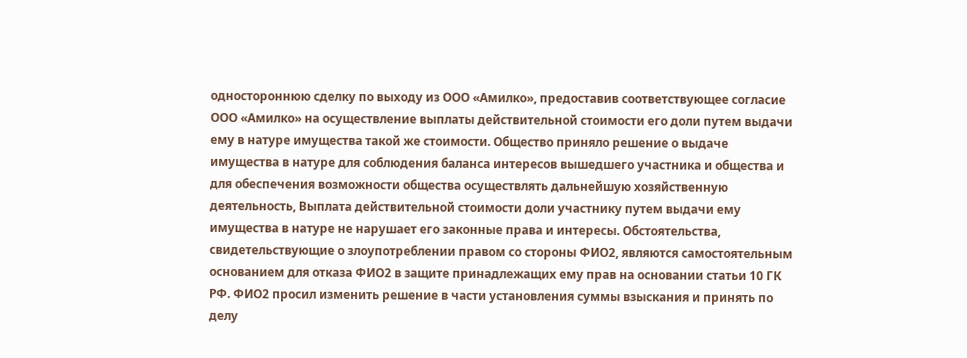одностороннюю сделку по выходу из ООО «Амилко», предоставив соответствующее согласие ООО «Амилко» на осуществление выплаты действительной стоимости его доли путем выдачи ему в натуре имущества такой же стоимости. Общество приняло решение о выдаче имущества в натуре для соблюдения баланса интересов вышедшего участника и общества и для обеспечения возможности общества осуществлять дальнейшую хозяйственную деятельность, Выплата действительной стоимости доли участнику путем выдачи ему имущества в натуре не нарушает его законные права и интересы. Обстоятельства, свидетельствующие о злоупотреблении правом со стороны ФИО2, являются самостоятельным основанием для отказа ФИО2 в защите принадлежащих ему прав на основании статьи 10 ГК РФ. ФИО2 просил изменить решение в части установления суммы взыскания и принять по делу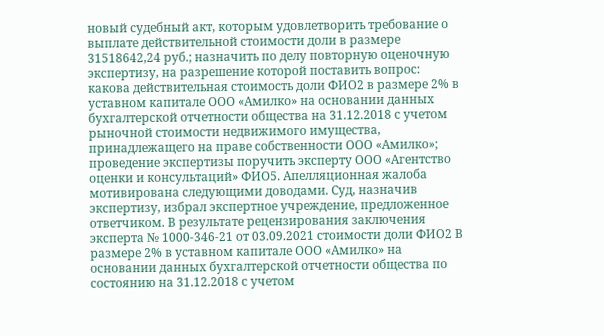новый судебный акт, которым удовлетворить требование о выплате действительной стоимости доли в размере 31518642,24 руб.; назначить по делу повторную оценочную экспертизу, на разрешение которой поставить вопрос: какова действительная стоимость доли ФИО2 в размере 2% в уставном капитале ООО «Амилко» на основании данных бухгалтерской отчетности общества на 31.12.2018 с учетом рыночной стоимости недвижимого имущества, принадлежащего на праве собственности ООО «Амилко»; проведение экспертизы поручить эксперту ООО «Агентство оценки и консультаций» ФИО5. Апелляционная жалоба мотивирована следующими доводами. Суд, назначив экспертизу, избрал экспертное учреждение, предложенное ответчиком. В результате рецензирования заключения эксперта № 1000-346-21 от 03.09.2021 стоимости доли ФИО2 В размере 2% в уставном капитале ООО «Амилко» на основании данных бухгалтерской отчетности общества по состоянию на 31.12.2018 с учетом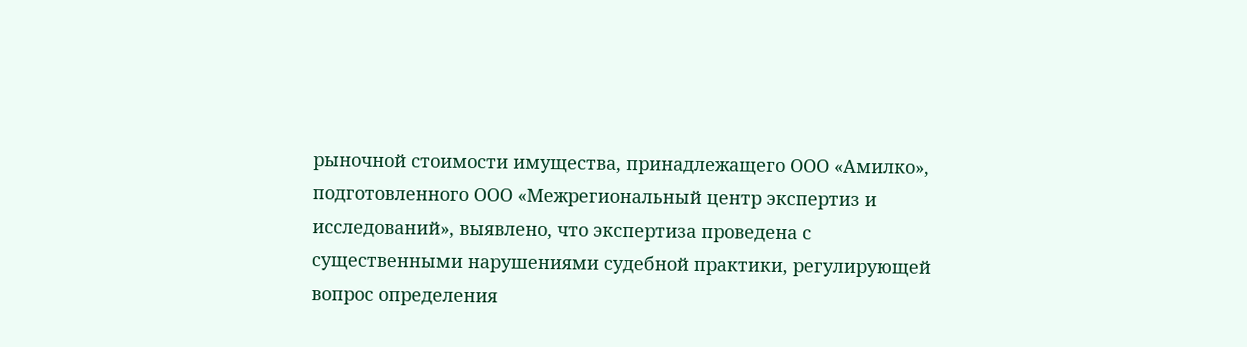рыночной стоимости имущества, принадлежащего ООО «Амилко», подготовленного ООО «Межрегиональный центр экспертиз и исследований», выявлено, что экспертиза проведена с существенными нарушениями судебной практики, регулирующей вопрос определения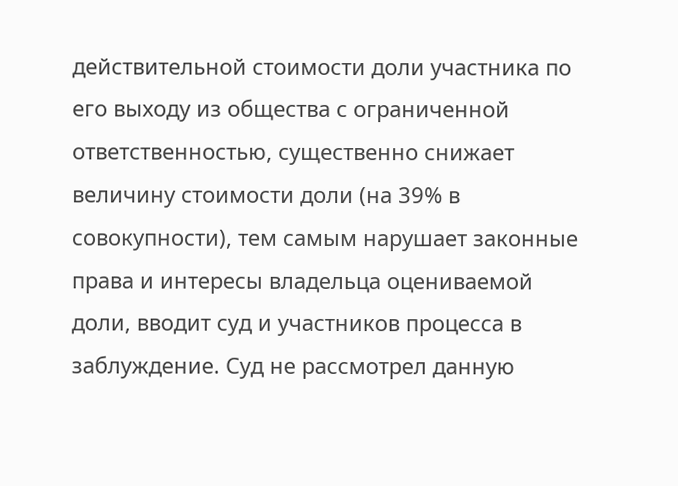действительной стоимости доли участника по его выходу из общества с ограниченной ответственностью, существенно снижает величину стоимости доли (на 39% в совокупности), тем самым нарушает законные права и интересы владельца оцениваемой доли, вводит суд и участников процесса в заблуждение. Суд не рассмотрел данную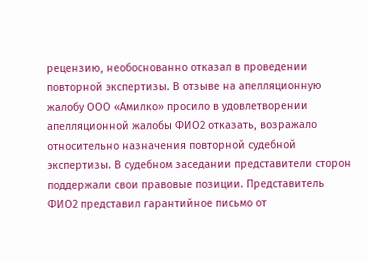рецензию, необоснованно отказал в проведении повторной экспертизы. В отзыве на апелляционную жалобу ООО «Амилко» просило в удовлетворении апелляционной жалобы ФИО2 отказать, возражало относительно назначения повторной судебной экспертизы. В судебном заседании представители сторон поддержали свои правовые позиции. Представитель ФИО2 представил гарантийное письмо от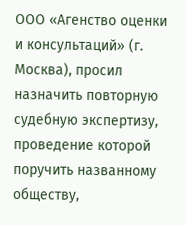ООО «Агенство оценки и консультаций» (г. Москва), просил назначить повторную судебную экспертизу, проведение которой поручить названному обществу,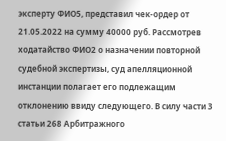эксперту ФИО5, представил чек-ордер от 21.05.2022 на сумму 40000 руб. Рассмотрев ходатайство ФИО2 о назначении повторной судебной экспертизы, суд апелляционной инстанции полагает его подлежащим отклонению ввиду следующего. В силу части 3 статьи 268 Арбитражного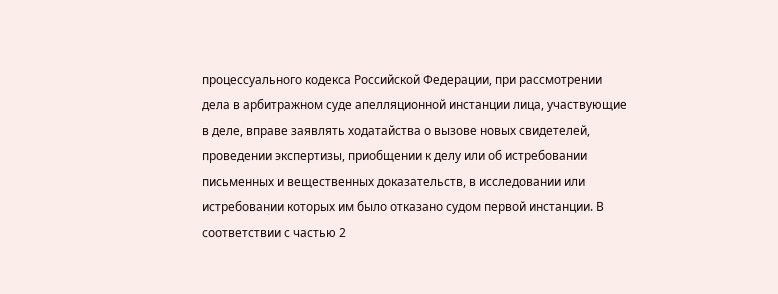процессуального кодекса Российской Федерации, при рассмотрении дела в арбитражном суде апелляционной инстанции лица, участвующие в деле, вправе заявлять ходатайства о вызове новых свидетелей, проведении экспертизы, приобщении к делу или об истребовании письменных и вещественных доказательств, в исследовании или истребовании которых им было отказано судом первой инстанции. В соответствии с частью 2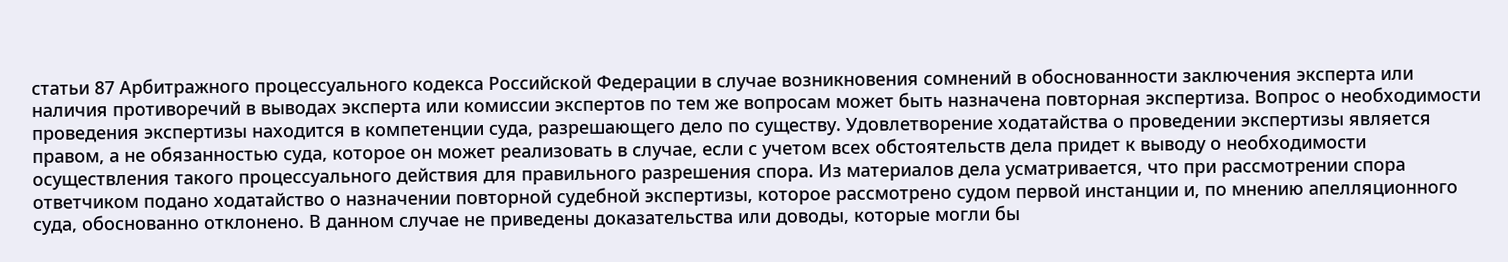статьи 87 Арбитражного процессуального кодекса Российской Федерации в случае возникновения сомнений в обоснованности заключения эксперта или наличия противоречий в выводах эксперта или комиссии экспертов по тем же вопросам может быть назначена повторная экспертиза. Вопрос о необходимости проведения экспертизы находится в компетенции суда, разрешающего дело по существу. Удовлетворение ходатайства о проведении экспертизы является правом, а не обязанностью суда, которое он может реализовать в случае, если с учетом всех обстоятельств дела придет к выводу о необходимости осуществления такого процессуального действия для правильного разрешения спора. Из материалов дела усматривается, что при рассмотрении спора ответчиком подано ходатайство о назначении повторной судебной экспертизы, которое рассмотрено судом первой инстанции и, по мнению апелляционного суда, обоснованно отклонено. В данном случае не приведены доказательства или доводы, которые могли бы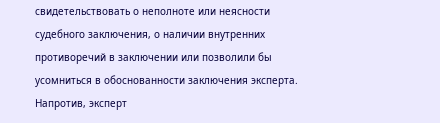свидетельствовать о неполноте или неясности судебного заключения, о наличии внутренних противоречий в заключении или позволили бы усомниться в обоснованности заключения эксперта. Напротив, эксперт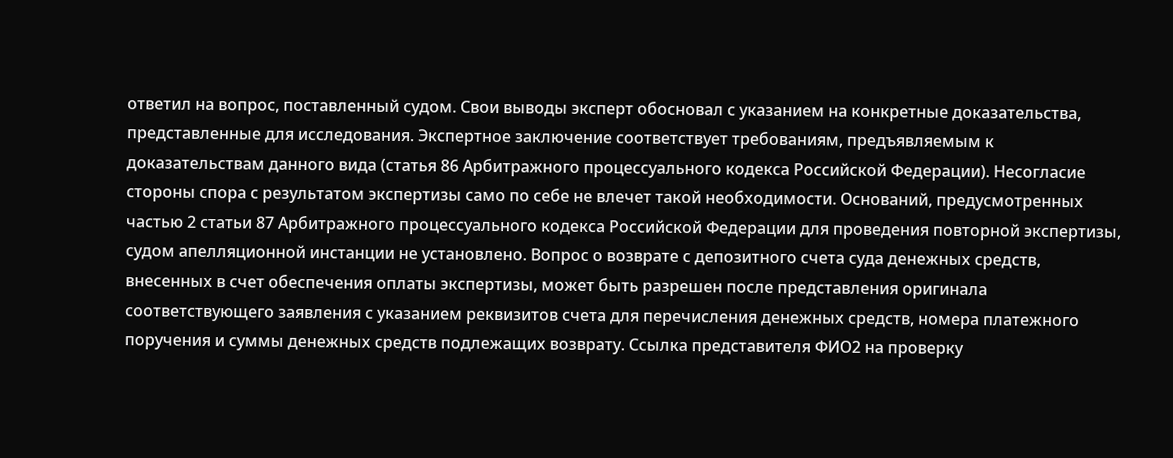ответил на вопрос, поставленный судом. Свои выводы эксперт обосновал с указанием на конкретные доказательства, представленные для исследования. Экспертное заключение соответствует требованиям, предъявляемым к доказательствам данного вида (статья 86 Арбитражного процессуального кодекса Российской Федерации). Несогласие стороны спора с результатом экспертизы само по себе не влечет такой необходимости. Оснований, предусмотренных частью 2 статьи 87 Арбитражного процессуального кодекса Российской Федерации для проведения повторной экспертизы, судом апелляционной инстанции не установлено. Вопрос о возврате с депозитного счета суда денежных средств, внесенных в счет обеспечения оплаты экспертизы, может быть разрешен после представления оригинала соответствующего заявления с указанием реквизитов счета для перечисления денежных средств, номера платежного поручения и суммы денежных средств подлежащих возврату. Ссылка представителя ФИО2 на проверку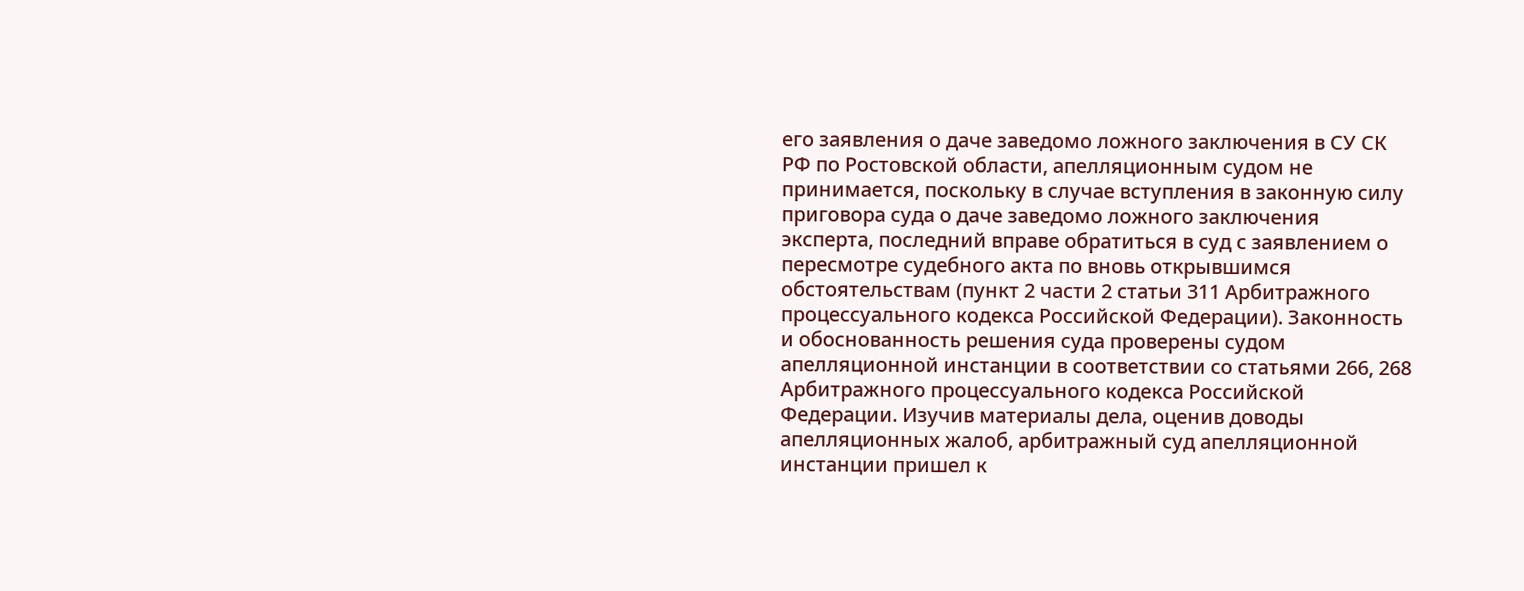его заявления о даче заведомо ложного заключения в СУ СК РФ по Ростовской области, апелляционным судом не принимается, поскольку в случае вступления в законную силу приговора суда о даче заведомо ложного заключения эксперта, последний вправе обратиться в суд с заявлением о пересмотре судебного акта по вновь открывшимся обстоятельствам (пункт 2 части 2 статьи 311 Арбитражного процессуального кодекса Российской Федерации). Законность и обоснованность решения суда проверены судом апелляционной инстанции в соответствии со статьями 266, 268 Арбитражного процессуального кодекса Российской Федерации. Изучив материалы дела, оценив доводы апелляционных жалоб, арбитражный суд апелляционной инстанции пришел к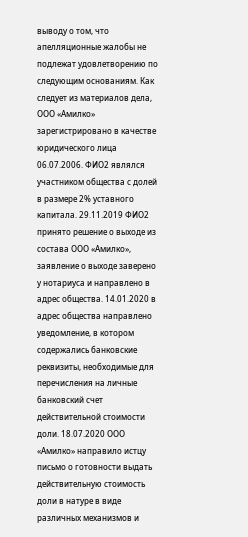выводу о том, что апелляционные жалобы не подлежат удовлетворению по следующим основаниям. Как следует из материалов дела, ООО «Амилко» зарегистрировано в качестве юридического лица 06.07.2006. ФИО2 являлся участником общества с долей в размере 2% уставного капитала. 29.11.2019 ФИО2 принято решение о выходе из состава ООО «Амилко», заявление о выходе заверено у нотариуса и направлено в адрес общества. 14.01.2020 в адрес общества направлено уведомление, в котором содержались банковские реквизиты, необходимые для перечисления на личные банковский счет действительной стоимости доли. 18.07.2020 ООО «Амилко» направило истцу письмо о готовности выдать действительную стоимость доли в натуре в виде различных механизмов и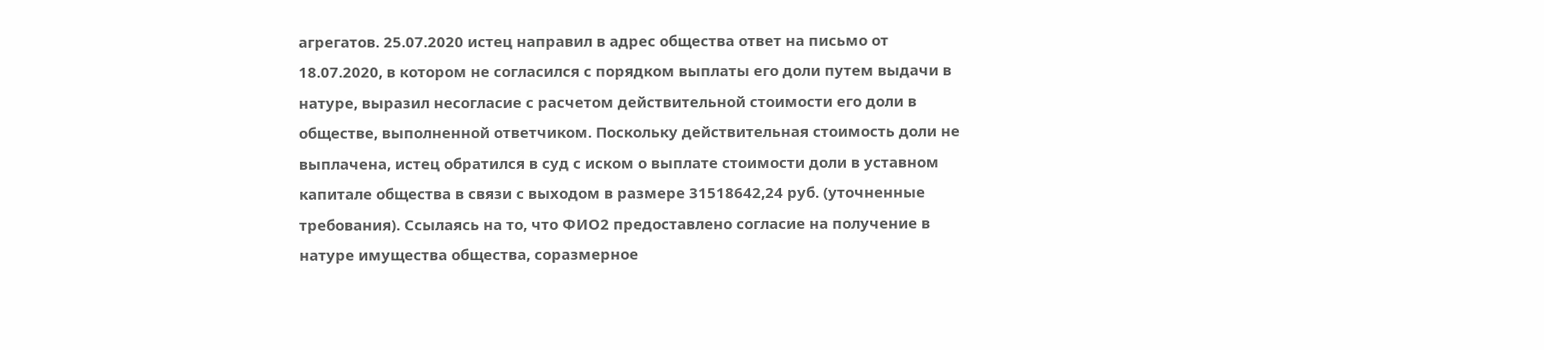агрегатов. 25.07.2020 истец направил в адрес общества ответ на письмо от 18.07.2020, в котором не согласился с порядком выплаты его доли путем выдачи в натуре, выразил несогласие с расчетом действительной стоимости его доли в обществе, выполненной ответчиком. Поскольку действительная стоимость доли не выплачена, истец обратился в суд с иском о выплате стоимости доли в уставном капитале общества в связи с выходом в размере 31518642,24 руб. (уточненные требования). Ссылаясь на то, что ФИО2 предоставлено согласие на получение в натуре имущества общества, соразмерное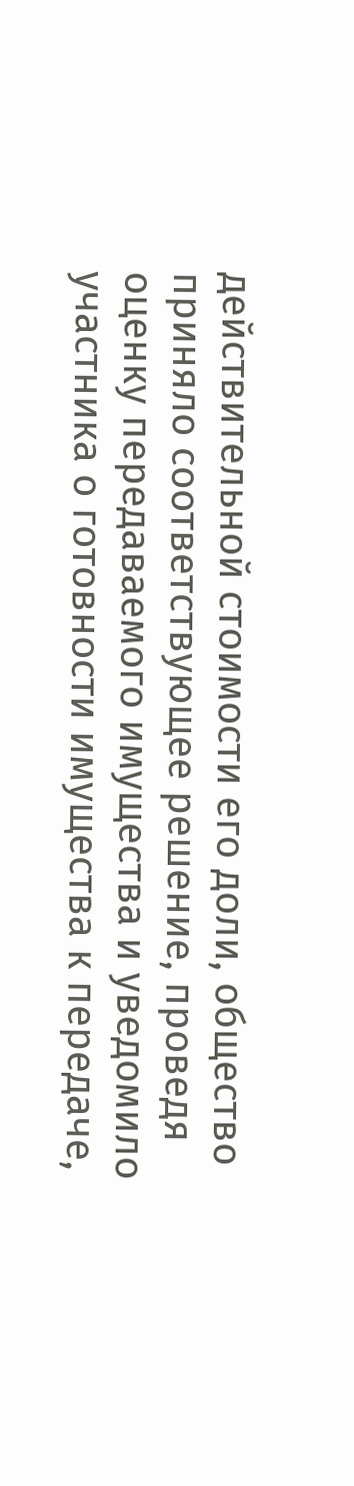действительной стоимости его доли, общество приняло соответствующее решение, проведя оценку передаваемого имущества и уведомило участника о готовности имущества к передаче,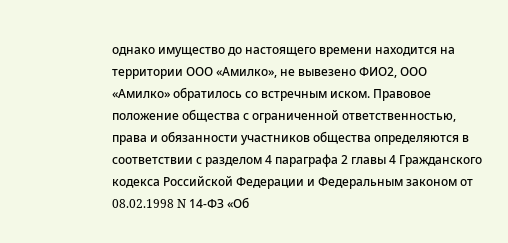однако имущество до настоящего времени находится на территории ООО «Амилко», не вывезено ФИО2, ООО «Амилко» обратилось со встречным иском. Правовое положение общества с ограниченной ответственностью, права и обязанности участников общества определяются в соответствии с разделом 4 параграфа 2 главы 4 Гражданского кодекса Российской Федерации и Федеральным законом от 08.02.1998 N 14-ФЗ «Об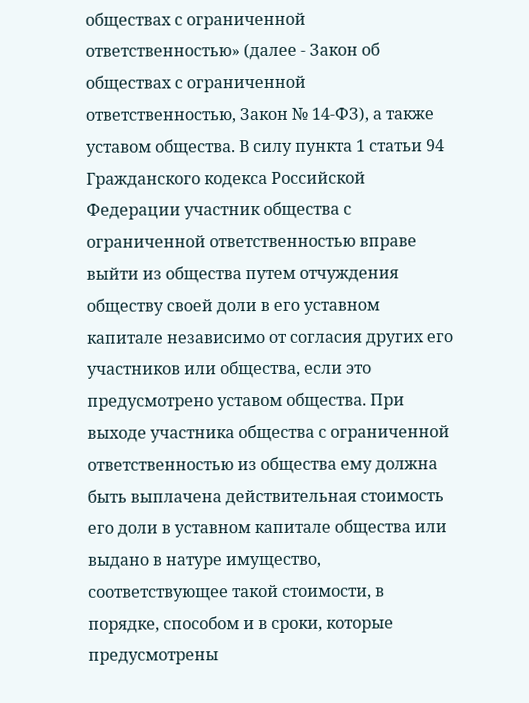обществах с ограниченной ответственностью» (далее - Закон об обществах с ограниченной ответственностью, Закон № 14-ФЗ), а также уставом общества. В силу пункта 1 статьи 94 Гражданского кодекса Российской Федерации участник общества с ограниченной ответственностью вправе выйти из общества путем отчуждения обществу своей доли в его уставном капитале независимо от согласия других его участников или общества, если это предусмотрено уставом общества. При выходе участника общества с ограниченной ответственностью из общества ему должна быть выплачена действительная стоимость его доли в уставном капитале общества или выдано в натуре имущество, соответствующее такой стоимости, в порядке, способом и в сроки, которые предусмотрены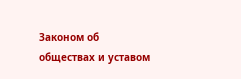Законом об обществах и уставом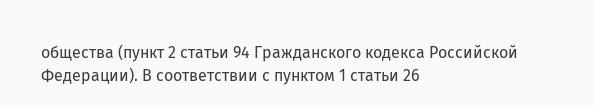общества (пункт 2 статьи 94 Гражданского кодекса Российской Федерации). В соответствии с пунктом 1 статьи 26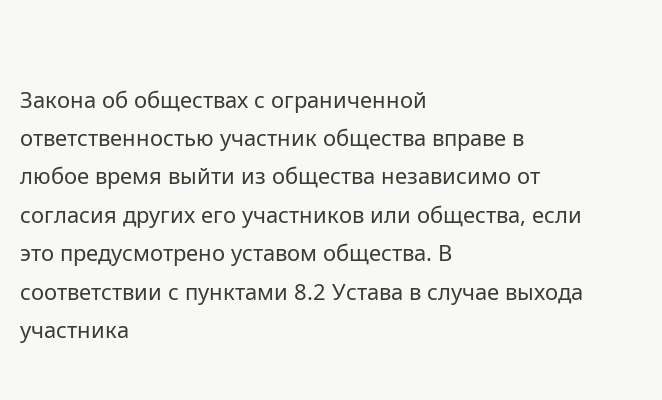Закона об обществах с ограниченной ответственностью участник общества вправе в любое время выйти из общества независимо от согласия других его участников или общества, если это предусмотрено уставом общества. В соответствии с пунктами 8.2 Устава в случае выхода участника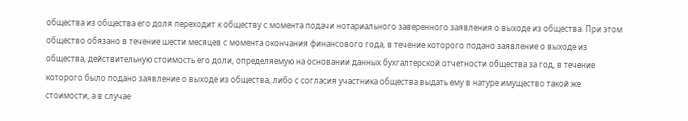общества из общества его доля переходит к обществу с момента подачи нотариального заверенного заявления о выходе из общества. При этом общество обязано в течение шести месяцев с момента окончания финансового года, в течение которого подано заявление о выходе из общества, действительную стоимость его доли, определяемую на основании данных бухгалтерской отчетности общества за год, в течение которого было подано заявление о выходе из общества, либо с согласия участника общества выдать ему в натуре имущество такой же стоимости, а в случае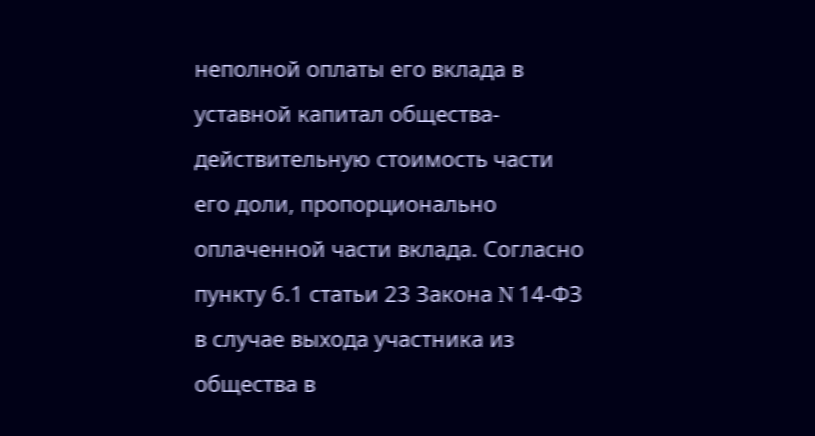неполной оплаты его вклада в уставной капитал общества- действительную стоимость части его доли, пропорционально оплаченной части вклада. Согласно пункту 6.1 статьи 23 Закона N 14-ФЗ в случае выхода участника из общества в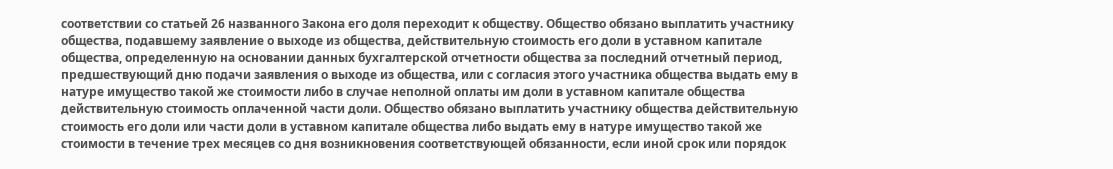соответствии со статьей 26 названного Закона его доля переходит к обществу. Общество обязано выплатить участнику общества, подавшему заявление о выходе из общества, действительную стоимость его доли в уставном капитале общества, определенную на основании данных бухгалтерской отчетности общества за последний отчетный период, предшествующий дню подачи заявления о выходе из общества, или с согласия этого участника общества выдать ему в натуре имущество такой же стоимости либо в случае неполной оплаты им доли в уставном капитале общества действительную стоимость оплаченной части доли. Общество обязано выплатить участнику общества действительную стоимость его доли или части доли в уставном капитале общества либо выдать ему в натуре имущество такой же стоимости в течение трех месяцев со дня возникновения соответствующей обязанности, если иной срок или порядок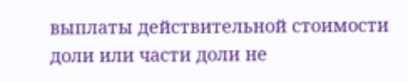выплаты действительной стоимости доли или части доли не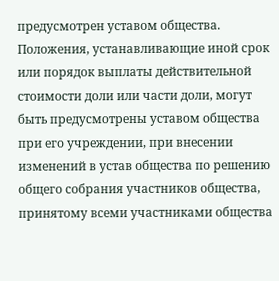предусмотрен уставом общества. Положения, устанавливающие иной срок или порядок выплаты действительной стоимости доли или части доли, могут быть предусмотрены уставом общества при его учреждении, при внесении изменений в устав общества по решению общего собрания участников общества, принятому всеми участниками общества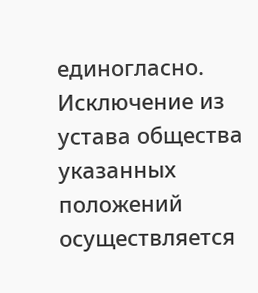единогласно. Исключение из устава общества указанных положений осуществляется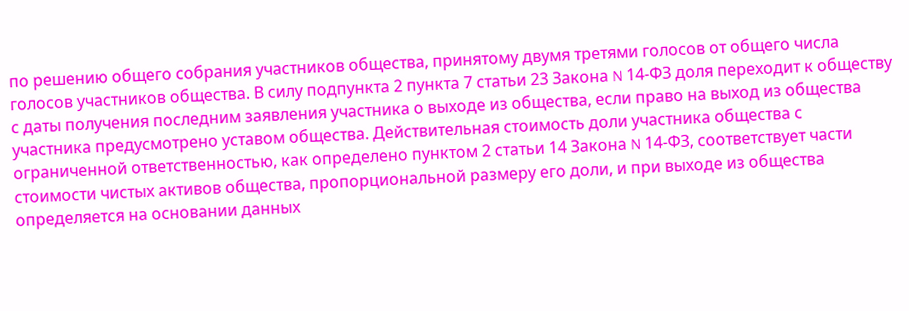по решению общего собрания участников общества, принятому двумя третями голосов от общего числа голосов участников общества. В силу подпункта 2 пункта 7 статьи 23 Закона N 14-ФЗ доля переходит к обществу с даты получения последним заявления участника о выходе из общества, если право на выход из общества участника предусмотрено уставом общества. Действительная стоимость доли участника общества с ограниченной ответственностью, как определено пунктом 2 статьи 14 Закона N 14-ФЗ, соответствует части стоимости чистых активов общества, пропорциональной размеру его доли, и при выходе из общества определяется на основании данных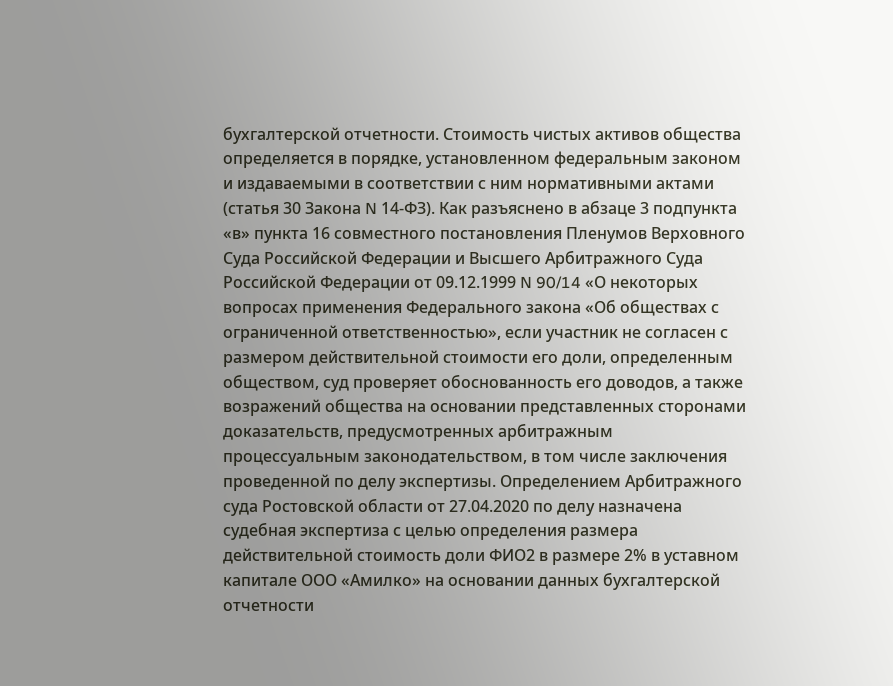бухгалтерской отчетности. Стоимость чистых активов общества определяется в порядке, установленном федеральным законом и издаваемыми в соответствии с ним нормативными актами (статья 30 Закона N 14-ФЗ). Как разъяснено в абзаце 3 подпункта «в» пункта 16 совместного постановления Пленумов Верховного Суда Российской Федерации и Высшего Арбитражного Суда Российской Федерации от 09.12.1999 N 90/14 «О некоторых вопросах применения Федерального закона «Об обществах с ограниченной ответственностью», если участник не согласен с размером действительной стоимости его доли, определенным обществом, суд проверяет обоснованность его доводов, а также возражений общества на основании представленных сторонами доказательств, предусмотренных арбитражным процессуальным законодательством, в том числе заключения проведенной по делу экспертизы. Определением Арбитражного суда Ростовской области от 27.04.2020 по делу назначена судебная экспертиза с целью определения размера действительной стоимость доли ФИО2 в размере 2% в уставном капитале ООО «Амилко» на основании данных бухгалтерской отчетности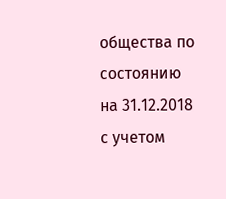общества по состоянию на 31.12.2018 с учетом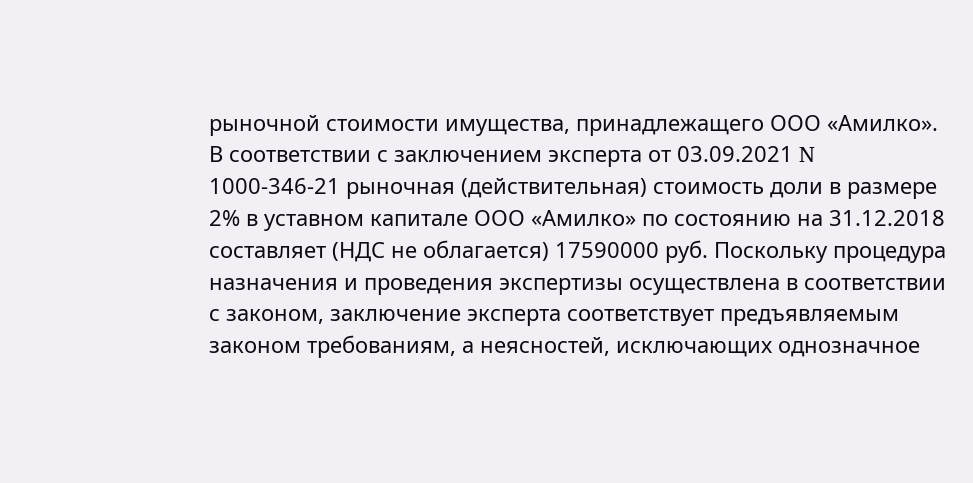рыночной стоимости имущества, принадлежащего ООО «Амилко». В соответствии с заключением эксперта от 03.09.2021 N 1000-346-21 рыночная (действительная) стоимость доли в размере 2% в уставном капитале ООО «Амилко» по состоянию на 31.12.2018 составляет (НДС не облагается) 17590000 руб. Поскольку процедура назначения и проведения экспертизы осуществлена в соответствии с законом, заключение эксперта соответствует предъявляемым законом требованиям, а неясностей, исключающих однозначное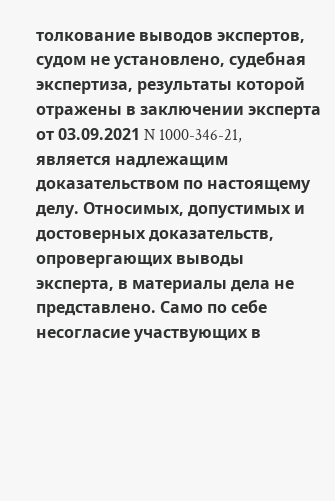толкование выводов экспертов, судом не установлено, судебная экспертиза, результаты которой отражены в заключении эксперта от 03.09.2021 N 1000-346-21, является надлежащим доказательством по настоящему делу. Относимых, допустимых и достоверных доказательств, опровергающих выводы эксперта, в материалы дела не представлено. Само по себе несогласие участвующих в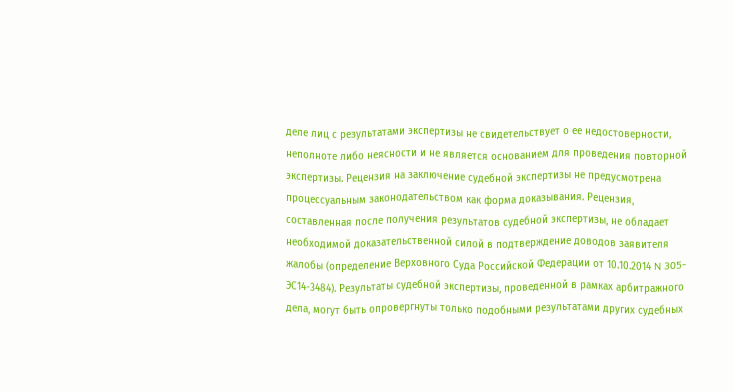деле лиц с результатами экспертизы не свидетельствует о ее недостоверности, неполноте либо неясности и не является основанием для проведения повторной экспертизы. Рецензия на заключение судебной экспертизы не предусмотрена процессуальным законодательством как форма доказывания. Рецензия, составленная после получения результатов судебной экспертизы, не обладает необходимой доказательственной силой в подтверждение доводов заявителя жалобы (определение Верховного Суда Российской Федерации от 10.10.2014 N 305-ЭС14-3484). Результаты судебной экспертизы, проведенной в рамках арбитражного дела, могут быть опровергнуты только подобными результатами других судебных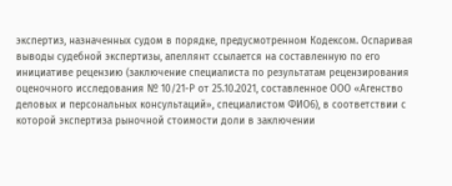экспертиз, назначенных судом в порядке, предусмотренном Кодексом. Оспаривая выводы судебной экспертизы, апеллянт ссылается на составленную по его инициативе рецензию (заключение специалиста по результатам рецензирования оценочного исследования № 10/21-Р от 25.10.2021, составленное ООО «Агенство деловых и персональных консультаций», специалистом ФИО6), в соответствии с которой экспертиза рыночной стоимости доли в заключении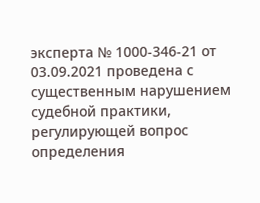эксперта № 1000-346-21 от 03.09.2021 проведена с существенным нарушением судебной практики, регулирующей вопрос определения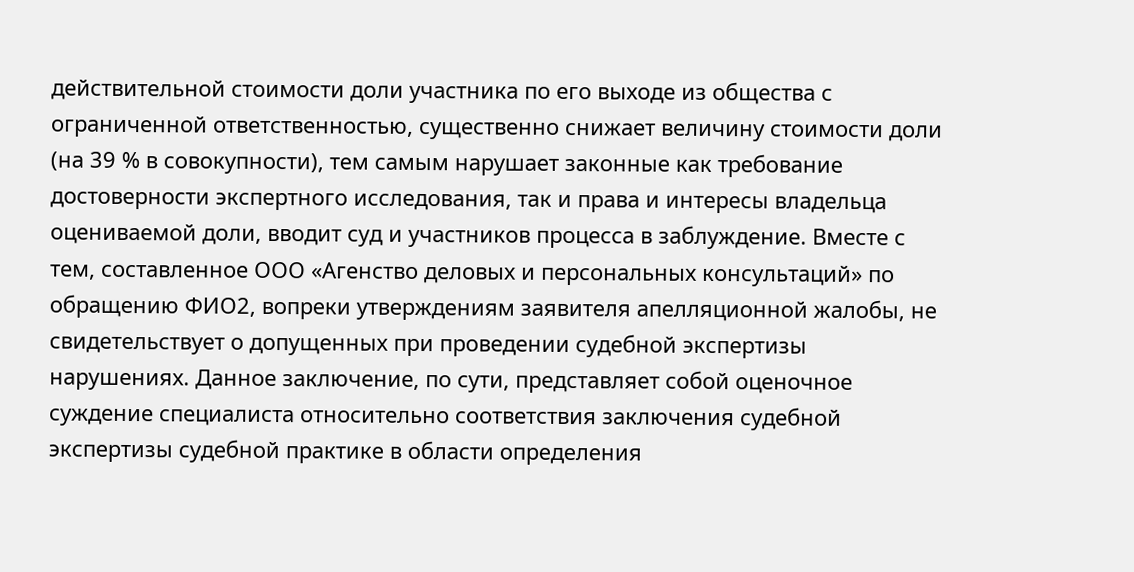действительной стоимости доли участника по его выходе из общества с ограниченной ответственностью, существенно снижает величину стоимости доли (на 39 % в совокупности), тем самым нарушает законные как требование достоверности экспертного исследования, так и права и интересы владельца оцениваемой доли, вводит суд и участников процесса в заблуждение. Вместе с тем, составленное ООО «Агенство деловых и персональных консультаций» по обращению ФИО2, вопреки утверждениям заявителя апелляционной жалобы, не свидетельствует о допущенных при проведении судебной экспертизы нарушениях. Данное заключение, по сути, представляет собой оценочное суждение специалиста относительно соответствия заключения судебной экспертизы судебной практике в области определения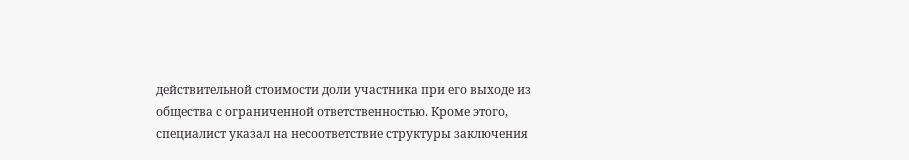действительной стоимости доли участника при его выходе из общества с ограниченной ответственностью. Кроме этого, специалист указал на несоответствие структуры заключения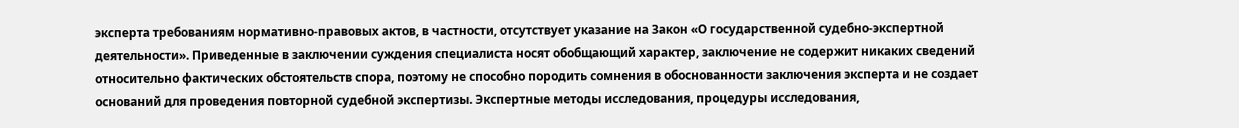эксперта требованиям нормативно-правовых актов, в частности, отсутствует указание на Закон «О государственной судебно-экспертной деятельности». Приведенные в заключении суждения специалиста носят обобщающий характер, заключение не содержит никаких сведений относительно фактических обстоятельств спора, поэтому не способно породить сомнения в обоснованности заключения эксперта и не создает оснований для проведения повторной судебной экспертизы. Экспертные методы исследования, процедуры исследования,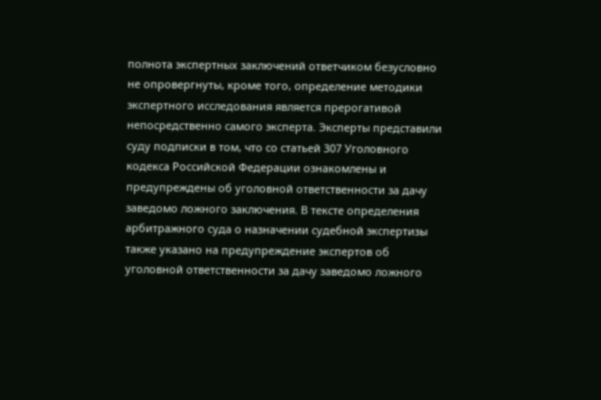полнота экспертных заключений ответчиком безусловно не опровергнуты, кроме того, определение методики экспертного исследования является прерогативой непосредственно самого эксперта. Эксперты представили суду подписки в том, что со статьей 307 Уголовного кодекса Российской Федерации ознакомлены и предупреждены об уголовной ответственности за дачу заведомо ложного заключения. В тексте определения арбитражного суда о назначении судебной экспертизы также указано на предупреждение экспертов об уголовной ответственности за дачу заведомо ложного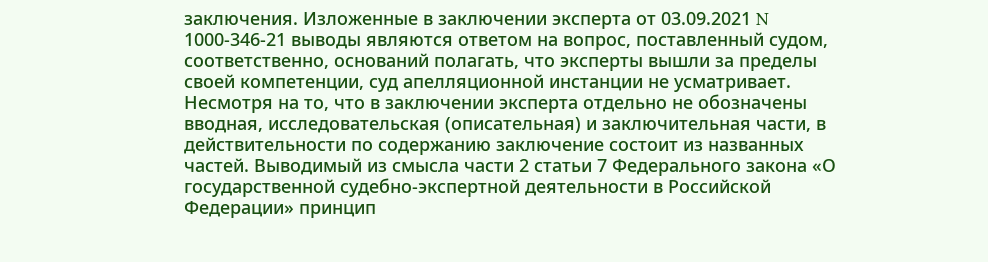заключения. Изложенные в заключении эксперта от 03.09.2021 N 1000-346-21 выводы являются ответом на вопрос, поставленный судом, соответственно, оснований полагать, что эксперты вышли за пределы своей компетенции, суд апелляционной инстанции не усматривает. Несмотря на то, что в заключении эксперта отдельно не обозначены вводная, исследовательская (описательная) и заключительная части, в действительности по содержанию заключение состоит из названных частей. Выводимый из смысла части 2 статьи 7 Федерального закона «О государственной судебно-экспертной деятельности в Российской Федерации» принцип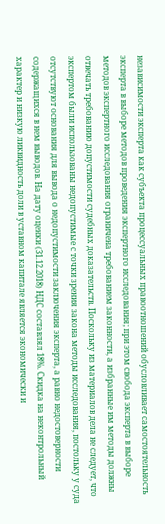независимости эксперта как субъекта процессуальных правоотношений обусловливает самостоятельность эксперта в выборе методов проведения экспертного исследования; при этом свобода эксперта в выборе методов экспертного исследования ограничена требованием законности, а избранные им методы должны отвечать требованию допустимости судебных доказательств. Поскольку из материалов дела не следует, что экспертом были использованы недопустимые с точки зрения закона методы исследования, постольку у суда отсутствуют основания для вывода о недопустимости заключения эксперта, а равно недостоверности содержащихся в нем выводов. На дату оценки (31.12.2018) НДС составлял 18%. Скидка на неконтрольный характер и низкую ликвидность доли в уставном капитале является экономически и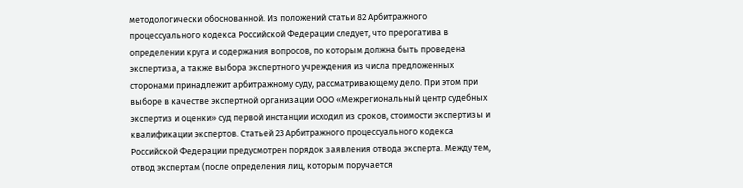методологически обоснованной. Из положений статьи 82 Арбитражного процессуального кодекса Российской Федерации следует, что прерогатива в определении круга и содержания вопросов, по которым должна быть проведена экспертиза, а также выбора экспертного учреждения из числа предложенных сторонами принадлежит арбитражному суду, рассматривающему дело. При этом при выборе в качестве экспертной организации ООО «Межрегиональный центр судебных экспертиз и оценки» суд первой инстанции исходил из сроков, стоимости экспертизы и квалификации экспертов. Статьей 23 Арбитражного процессуального кодекса Российской Федерации предусмотрен порядок заявления отвода эксперта. Между тем, отвод экспертам (после определения лиц, которым поручается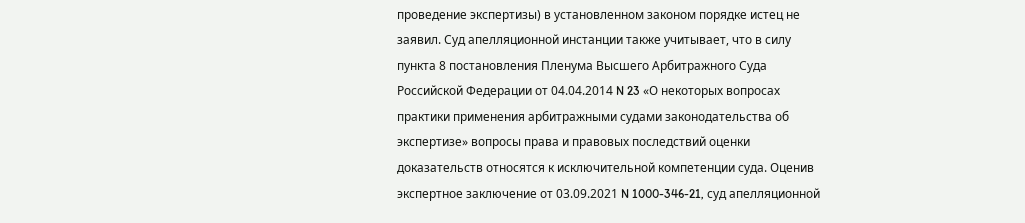проведение экспертизы) в установленном законом порядке истец не заявил. Суд апелляционной инстанции также учитывает, что в силу пункта 8 постановления Пленума Высшего Арбитражного Суда Российской Федерации от 04.04.2014 N 23 «О некоторых вопросах практики применения арбитражными судами законодательства об экспертизе» вопросы права и правовых последствий оценки доказательств относятся к исключительной компетенции суда. Оценив экспертное заключение от 03.09.2021 N 1000-346-21, суд апелляционной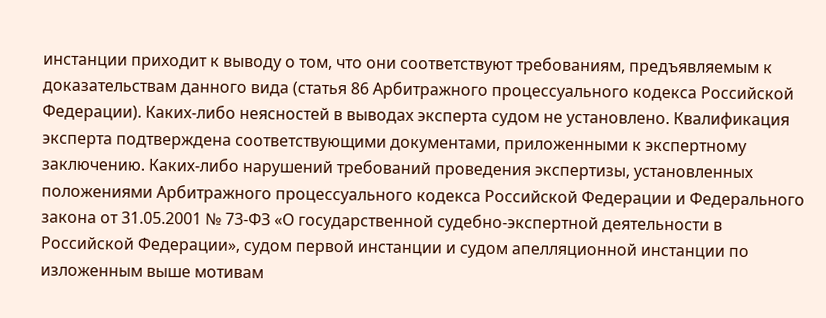инстанции приходит к выводу о том, что они соответствуют требованиям, предъявляемым к доказательствам данного вида (статья 86 Арбитражного процессуального кодекса Российской Федерации). Каких-либо неясностей в выводах эксперта судом не установлено. Квалификация эксперта подтверждена соответствующими документами, приложенными к экспертному заключению. Каких-либо нарушений требований проведения экспертизы, установленных положениями Арбитражного процессуального кодекса Российской Федерации и Федерального закона от 31.05.2001 № 73-ФЗ «О государственной судебно-экспертной деятельности в Российской Федерации», судом первой инстанции и судом апелляционной инстанции по изложенным выше мотивам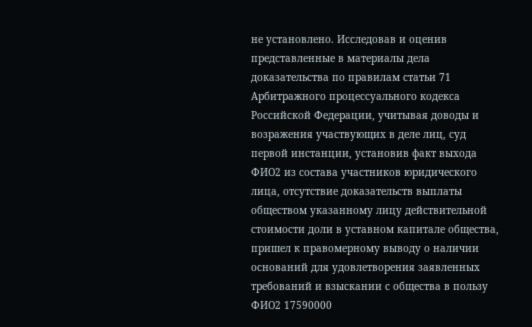не установлено. Исследовав и оценив представленные в материалы дела доказательства по правилам статьи 71 Арбитражного процессуального кодекса Российской Федерации, учитывая доводы и возражения участвующих в деле лиц, суд первой инстанции, установив факт выхода ФИО2 из состава участников юридического лица, отсутствие доказательств выплаты обществом указанному лицу действительной стоимости доли в уставном капитале общества, пришел к правомерному выводу о наличии оснований для удовлетворения заявленных требований и взыскании с общества в пользу ФИО2 17590000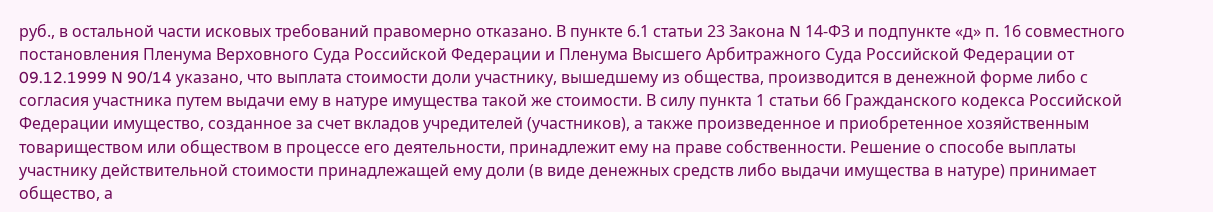руб., в остальной части исковых требований правомерно отказано. В пункте 6.1 статьи 23 Закона N 14-ФЗ и подпункте «д» п. 16 совместного постановления Пленума Верховного Суда Российской Федерации и Пленума Высшего Арбитражного Суда Российской Федерации от 09.12.1999 N 90/14 указано, что выплата стоимости доли участнику, вышедшему из общества, производится в денежной форме либо с согласия участника путем выдачи ему в натуре имущества такой же стоимости. В силу пункта 1 статьи 66 Гражданского кодекса Российской Федерации имущество, созданное за счет вкладов учредителей (участников), а также произведенное и приобретенное хозяйственным товариществом или обществом в процессе его деятельности, принадлежит ему на праве собственности. Решение о способе выплаты участнику действительной стоимости принадлежащей ему доли (в виде денежных средств либо выдачи имущества в натуре) принимает общество, а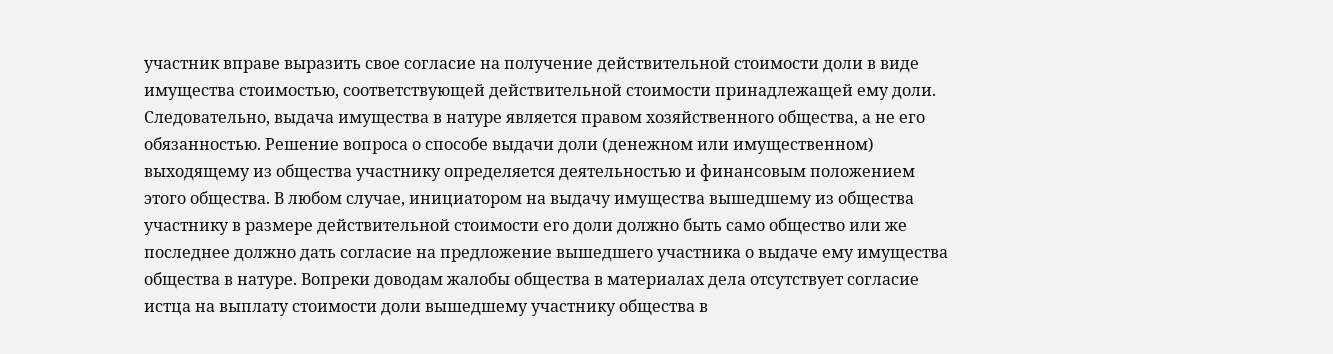участник вправе выразить свое согласие на получение действительной стоимости доли в виде имущества стоимостью, соответствующей действительной стоимости принадлежащей ему доли. Следовательно, выдача имущества в натуре является правом хозяйственного общества, а не его обязанностью. Решение вопроса о способе выдачи доли (денежном или имущественном) выходящему из общества участнику определяется деятельностью и финансовым положением этого общества. В любом случае, инициатором на выдачу имущества вышедшему из общества участнику в размере действительной стоимости его доли должно быть само общество или же последнее должно дать согласие на предложение вышедшего участника о выдаче ему имущества общества в натуре. Вопреки доводам жалобы общества в материалах дела отсутствует согласие истца на выплату стоимости доли вышедшему участнику общества в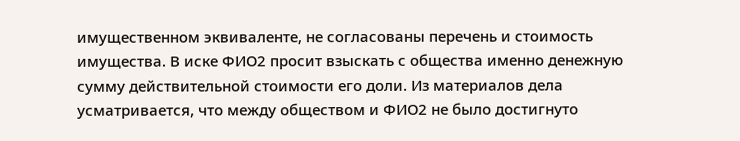имущественном эквиваленте, не согласованы перечень и стоимость имущества. В иске ФИО2 просит взыскать с общества именно денежную сумму действительной стоимости его доли. Из материалов дела усматривается, что между обществом и ФИО2 не было достигнуто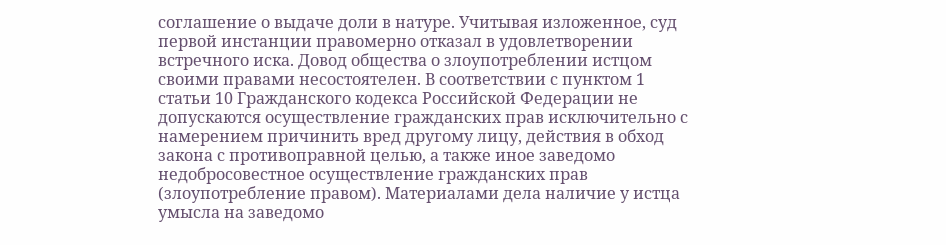соглашение о выдаче доли в натуре. Учитывая изложенное, суд первой инстанции правомерно отказал в удовлетворении встречного иска. Довод общества о злоупотреблении истцом своими правами несостоятелен. В соответствии с пунктом 1 статьи 10 Гражданского кодекса Российской Федерации не допускаются осуществление гражданских прав исключительно с намерением причинить вред другому лицу, действия в обход закона с противоправной целью, а также иное заведомо недобросовестное осуществление гражданских прав (злоупотребление правом). Материалами дела наличие у истца умысла на заведомо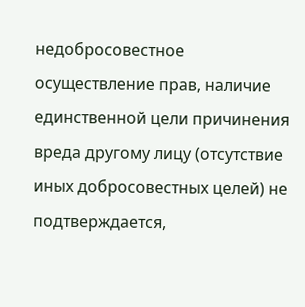недобросовестное осуществление прав, наличие единственной цели причинения вреда другому лицу (отсутствие иных добросовестных целей) не подтверждается,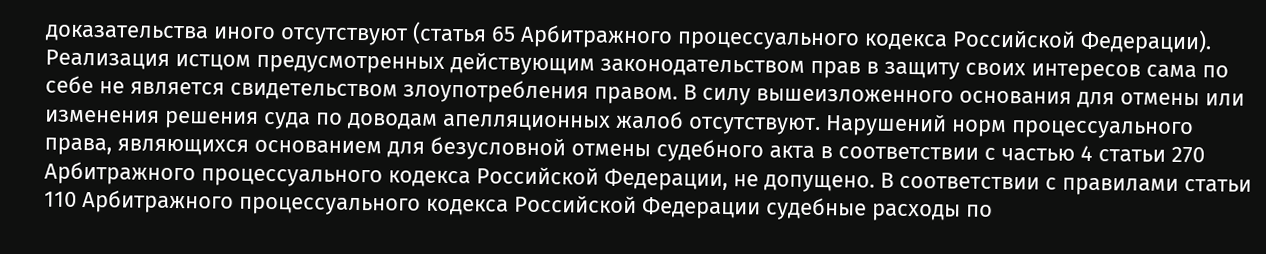доказательства иного отсутствуют (статья 65 Арбитражного процессуального кодекса Российской Федерации). Реализация истцом предусмотренных действующим законодательством прав в защиту своих интересов сама по себе не является свидетельством злоупотребления правом. В силу вышеизложенного основания для отмены или изменения решения суда по доводам апелляционных жалоб отсутствуют. Нарушений норм процессуального права, являющихся основанием для безусловной отмены судебного акта в соответствии с частью 4 статьи 270 Арбитражного процессуального кодекса Российской Федерации, не допущено. В соответствии с правилами статьи 110 Арбитражного процессуального кодекса Российской Федерации судебные расходы по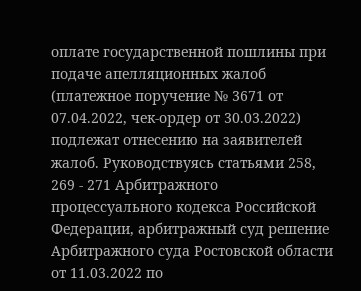оплате государственной пошлины при подаче апелляционных жалоб (платежное поручение № 3671 от 07.04.2022, чек-ордер от 30.03.2022) подлежат отнесению на заявителей жалоб. Руководствуясь статьями 258, 269 - 271 Арбитражного процессуального кодекса Российской Федерации, арбитражный суд решение Арбитражного суда Ростовской области от 11.03.2022 по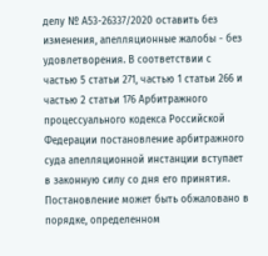делу № А53-26337/2020 оставить без изменения, апелляционные жалобы - без удовлетворения. В соответствии с частью 5 статьи 271, частью 1 статьи 266 и частью 2 статьи 176 Арбитражного процессуального кодекса Российской Федерации постановление арбитражного суда апелляционной инстанции вступает в законную силу со дня его принятия. Постановление может быть обжаловано в порядке, определенном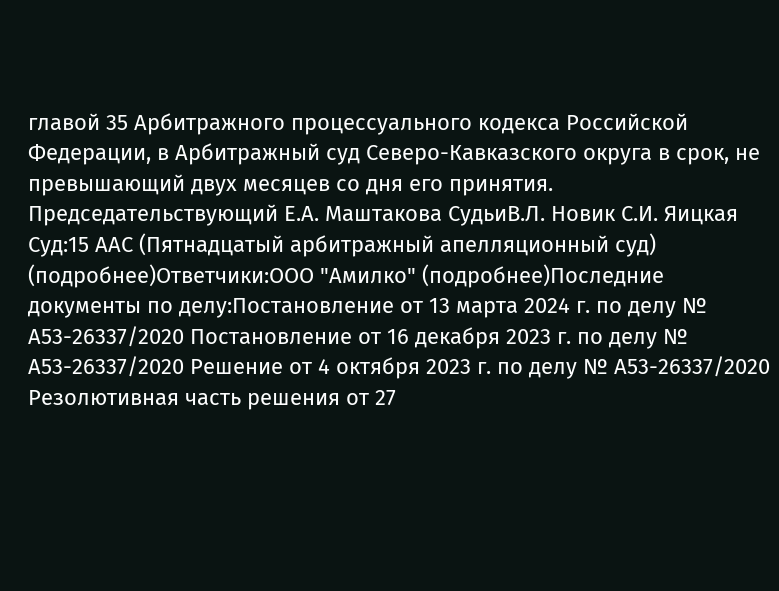главой 35 Арбитражного процессуального кодекса Российской Федерации, в Арбитражный суд Северо-Кавказского округа в срок, не превышающий двух месяцев со дня его принятия. Председательствующий Е.А. Маштакова СудьиВ.Л. Новик С.И. Яицкая Суд:15 ААС (Пятнадцатый арбитражный апелляционный суд) (подробнее)Ответчики:ООО "Амилко" (подробнее)Последние документы по делу:Постановление от 13 марта 2024 г. по делу № А53-26337/2020 Постановление от 16 декабря 2023 г. по делу № А53-26337/2020 Решение от 4 октября 2023 г. по делу № А53-26337/2020 Резолютивная часть решения от 27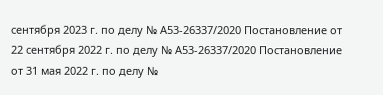сентября 2023 г. по делу № А53-26337/2020 Постановление от 22 сентября 2022 г. по делу № А53-26337/2020 Постановление от 31 мая 2022 г. по делу №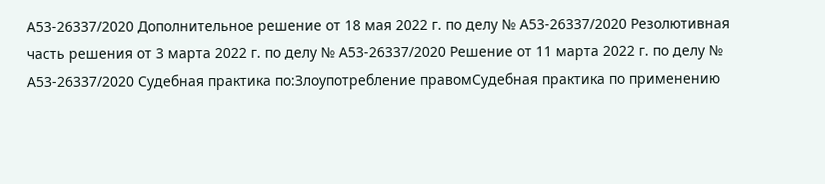А53-26337/2020 Дополнительное решение от 18 мая 2022 г. по делу № А53-26337/2020 Резолютивная часть решения от 3 марта 2022 г. по делу № А53-26337/2020 Решение от 11 марта 2022 г. по делу № А53-26337/2020 Судебная практика по:Злоупотребление правомСудебная практика по применению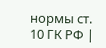нормы ст. 10 ГК РФ |